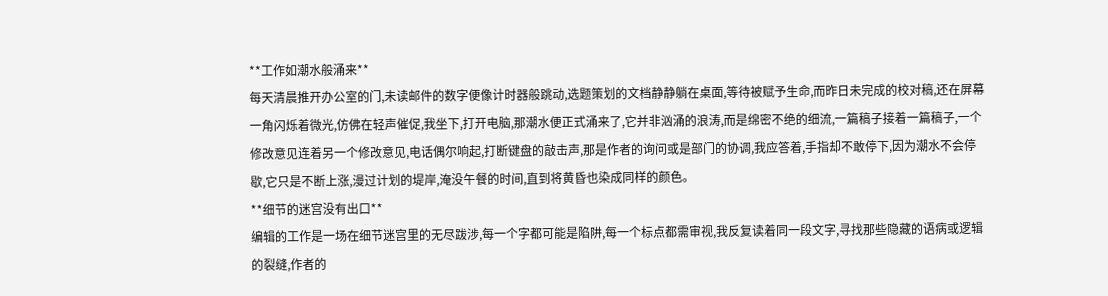**工作如潮水般涌来**
每天清晨推开办公室的门,未读邮件的数字便像计时器般跳动,选题策划的文档静静躺在桌面,等待被赋予生命,而昨日未完成的校对稿,还在屏幕一角闪烁着微光,仿佛在轻声催促,我坐下,打开电脑,那潮水便正式涌来了,它并非汹涌的浪涛,而是绵密不绝的细流,一篇稿子接着一篇稿子,一个修改意见连着另一个修改意见,电话偶尔响起,打断键盘的敲击声,那是作者的询问或是部门的协调,我应答着,手指却不敢停下,因为潮水不会停歇,它只是不断上涨,漫过计划的堤岸,淹没午餐的时间,直到将黄昏也染成同样的颜色。
**细节的迷宫没有出口**
编辑的工作是一场在细节迷宫里的无尽跋涉,每一个字都可能是陷阱,每一个标点都需审视,我反复读着同一段文字,寻找那些隐藏的语病或逻辑的裂缝,作者的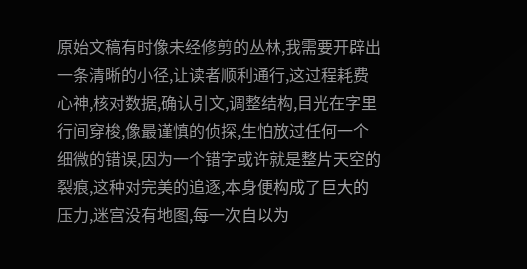原始文稿有时像未经修剪的丛林,我需要开辟出一条清晰的小径,让读者顺利通行,这过程耗费心神,核对数据,确认引文,调整结构,目光在字里行间穿梭,像最谨慎的侦探,生怕放过任何一个细微的错误,因为一个错字或许就是整片天空的裂痕,这种对完美的追逐,本身便构成了巨大的压力,迷宫没有地图,每一次自以为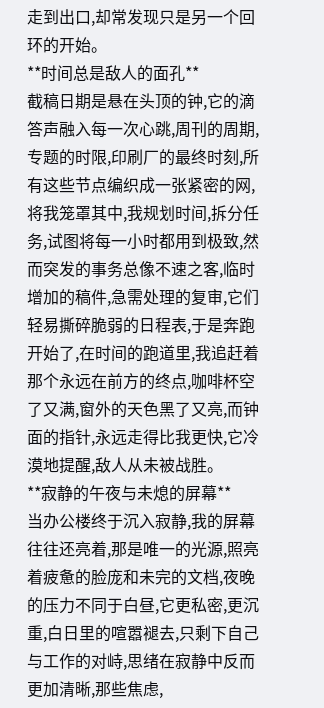走到出口,却常发现只是另一个回环的开始。
**时间总是敌人的面孔**
截稿日期是悬在头顶的钟,它的滴答声融入每一次心跳,周刊的周期,专题的时限,印刷厂的最终时刻,所有这些节点编织成一张紧密的网,将我笼罩其中,我规划时间,拆分任务,试图将每一小时都用到极致,然而突发的事务总像不速之客,临时增加的稿件,急需处理的复审,它们轻易撕碎脆弱的日程表,于是奔跑开始了,在时间的跑道里,我追赶着那个永远在前方的终点,咖啡杯空了又满,窗外的天色黑了又亮,而钟面的指针,永远走得比我更快,它冷漠地提醒,敌人从未被战胜。
**寂静的午夜与未熄的屏幕**
当办公楼终于沉入寂静,我的屏幕往往还亮着,那是唯一的光源,照亮着疲惫的脸庞和未完的文档,夜晚的压力不同于白昼,它更私密,更沉重,白日里的喧嚣褪去,只剩下自己与工作的对峙,思绪在寂静中反而更加清晰,那些焦虑,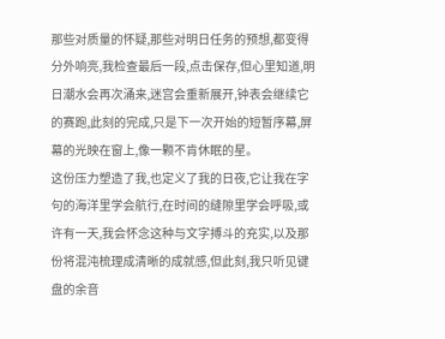那些对质量的怀疑,那些对明日任务的预想,都变得分外响亮,我检查最后一段,点击保存,但心里知道,明日潮水会再次涌来,迷宫会重新展开,钟表会继续它的赛跑,此刻的完成,只是下一次开始的短暂序幕,屏幕的光映在窗上,像一颗不肯休眠的星。
这份压力塑造了我,也定义了我的日夜,它让我在字句的海洋里学会航行,在时间的缝隙里学会呼吸,或许有一天,我会怀念这种与文字搏斗的充实,以及那份将混沌梳理成清晰的成就感,但此刻,我只听见键盘的余音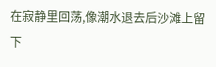在寂静里回荡,像潮水退去后沙滩上留下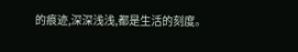的痕迹,深深浅浅,都是生活的刻度。